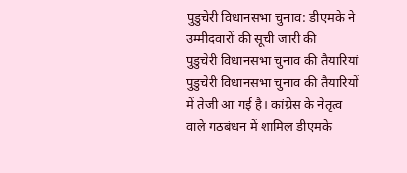पुडुचेरी विधानसभा चुनाव: डीएमके ने उम्मीदवारों की सूची जारी की
पुडुचेरी विधानसभा चुनाव की तैयारियां
पुडुचेरी विधानसभा चुनाव की तैयारियों में तेजी आ गई है। कांग्रेस के नेतृत्व वाले गठबंधन में शामिल डीएमके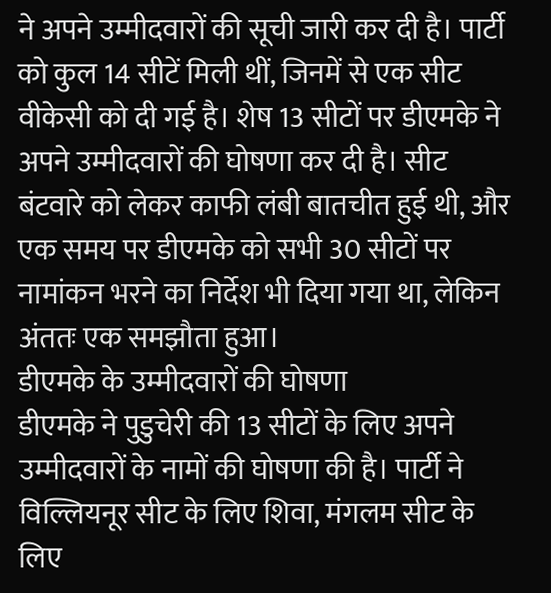ने अपने उम्मीदवारों की सूची जारी कर दी है। पार्टी को कुल 14 सीटें मिली थीं, जिनमें से एक सीट वीकेसी को दी गई है। शेष 13 सीटों पर डीएमके ने अपने उम्मीदवारों की घोषणा कर दी है। सीट बंटवारे को लेकर काफी लंबी बातचीत हुई थी, और एक समय पर डीएमके को सभी 30 सीटों पर नामांकन भरने का निर्देश भी दिया गया था, लेकिन अंततः एक समझौता हुआ।
डीएमके के उम्मीदवारों की घोषणा
डीएमके ने पुडुचेरी की 13 सीटों के लिए अपने उम्मीदवारों के नामों की घोषणा की है। पार्टी ने विल्लियनूर सीट के लिए शिवा, मंगलम सीट के लिए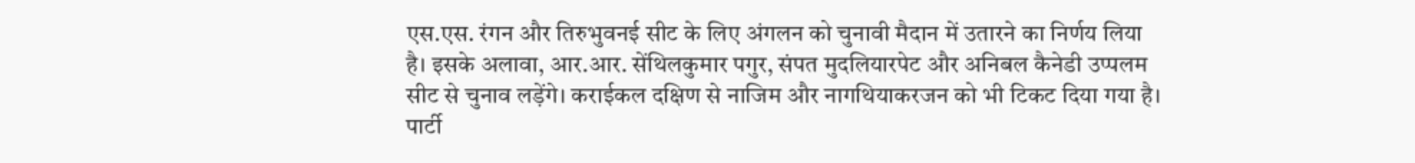एस.एस. रंगन और तिरुभुवनई सीट के लिए अंगलन को चुनावी मैदान में उतारने का निर्णय लिया है। इसके अलावा, आर.आर. सेंथिलकुमार पगुर, संपत मुदलियारपेट और अनिबल कैनेडी उप्पलम सीट से चुनाव लड़ेंगे। कराईकल दक्षिण से नाजिम और नागथियाकरजन को भी टिकट दिया गया है। पार्टी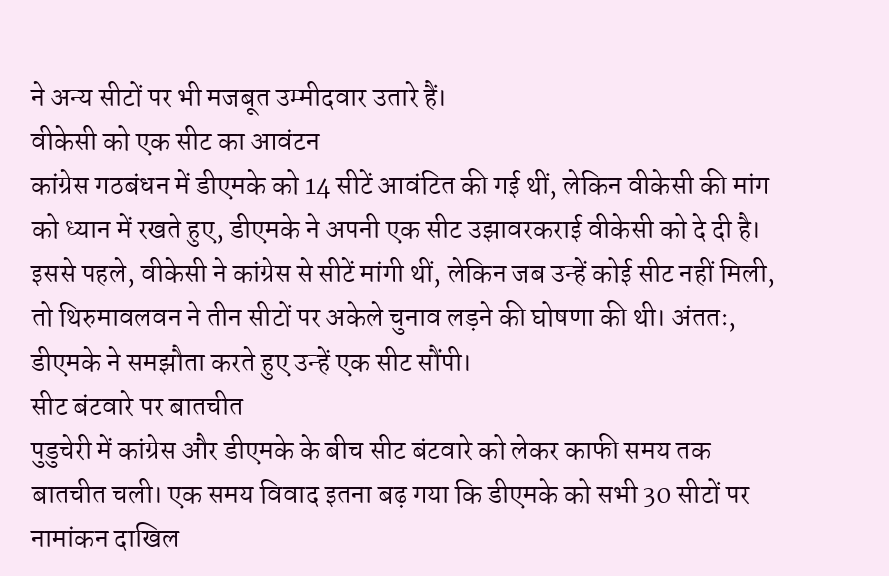ने अन्य सीटों पर भी मजबूत उम्मीदवार उतारे हैं।
वीकेसी को एक सीट का आवंटन
कांग्रेस गठबंधन में डीएमके को 14 सीटें आवंटित की गई थीं, लेकिन वीकेसी की मांग को ध्यान में रखते हुए, डीएमके ने अपनी एक सीट उझावरकराई वीकेसी को दे दी है। इससे पहले, वीकेसी ने कांग्रेस से सीटें मांगी थीं, लेकिन जब उन्हें कोई सीट नहीं मिली, तो थिरुमावलवन ने तीन सीटों पर अकेले चुनाव लड़ने की घोषणा की थी। अंततः, डीएमके ने समझौता करते हुए उन्हें एक सीट सौंपी।
सीट बंटवारे पर बातचीत
पुडुचेरी में कांग्रेस और डीएमके के बीच सीट बंटवारे को लेकर काफी समय तक बातचीत चली। एक समय विवाद इतना बढ़ गया कि डीएमके को सभी 30 सीटों पर नामांकन दाखिल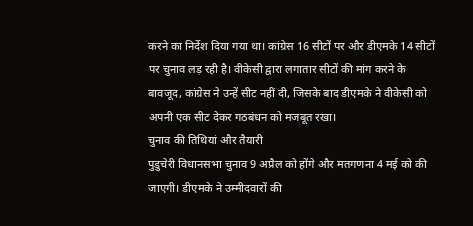करने का निर्देश दिया गया था। कांग्रेस 16 सीटों पर और डीएमके 14 सीटों पर चुनाव लड़ रही है। वीकेसी द्वारा लगातार सीटों की मांग करने के बावजूद, कांग्रेस ने उन्हें सीट नहीं दी, जिसके बाद डीएमके ने वीकेसी को अपनी एक सीट देकर गठबंधन को मजबूत रखा।
चुनाव की तिथियां और तैयारी
पुडुचेरी विधानसभा चुनाव 9 अप्रैल को होंगे और मतगणना 4 मई को की जाएगी। डीएमके ने उम्मीदवारों की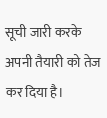सूची जारी करके अपनी तैयारी को तेज कर दिया है।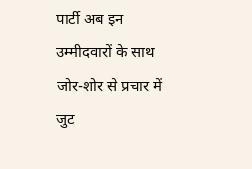पार्टी अब इन उम्मीदवारों के साथ जोर-शोर से प्रचार में जुट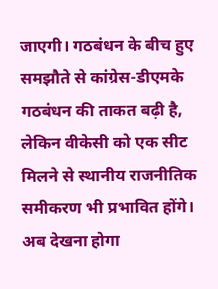जाएगी। गठबंधन के बीच हुए समझौते से कांग्रेस-डीएमके गठबंधन की ताकत बढ़ी है, लेकिन वीकेसी को एक सीट मिलने से स्थानीय राजनीतिक समीकरण भी प्रभावित होंगे। अब देखना होगा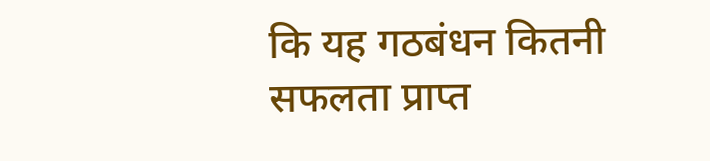कि यह गठबंधन कितनी सफलता प्राप्त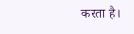करता है।